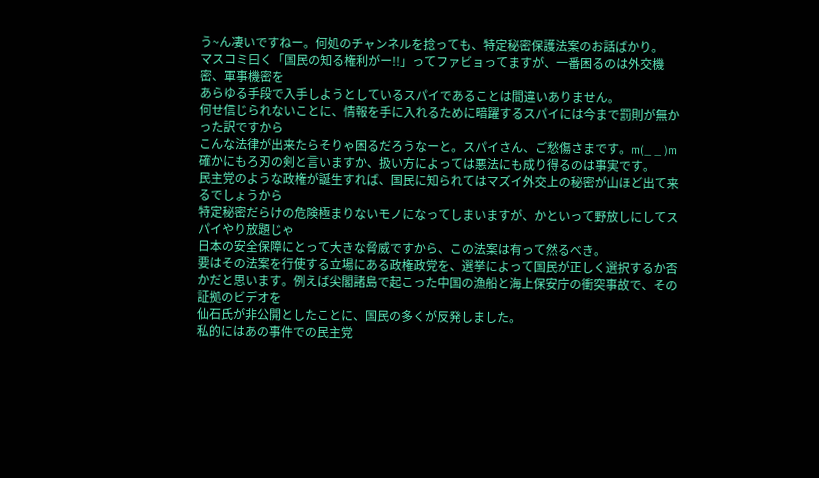う~ん凄いですねー。何処のチャンネルを捻っても、特定秘密保護法案のお話ばかり。
マスコミ曰く「国民の知る権利がー!!」ってファビョってますが、一番困るのは外交機密、軍事機密を
あらゆる手段で入手しようとしているスパイであることは間違いありません。
何せ信じられないことに、情報を手に入れるために暗躍するスパイには今まで罰則が無かった訳ですから
こんな法律が出来たらそりゃ困るだろうなーと。スパイさん、ご愁傷さまです。m(_ _ )m
確かにもろ刃の剣と言いますか、扱い方によっては悪法にも成り得るのは事実です。
民主党のような政権が誕生すれば、国民に知られてはマズイ外交上の秘密が山ほど出て来るでしょうから
特定秘密だらけの危険極まりないモノになってしまいますが、かといって野放しにしてスパイやり放題じゃ
日本の安全保障にとって大きな脅威ですから、この法案は有って然るべき。
要はその法案を行使する立場にある政権政党を、選挙によって国民が正しく選択するか否かだと思います。例えば尖閣諸島で起こった中国の漁船と海上保安庁の衝突事故で、その証拠のビデオを
仙石氏が非公開としたことに、国民の多くが反発しました。
私的にはあの事件での民主党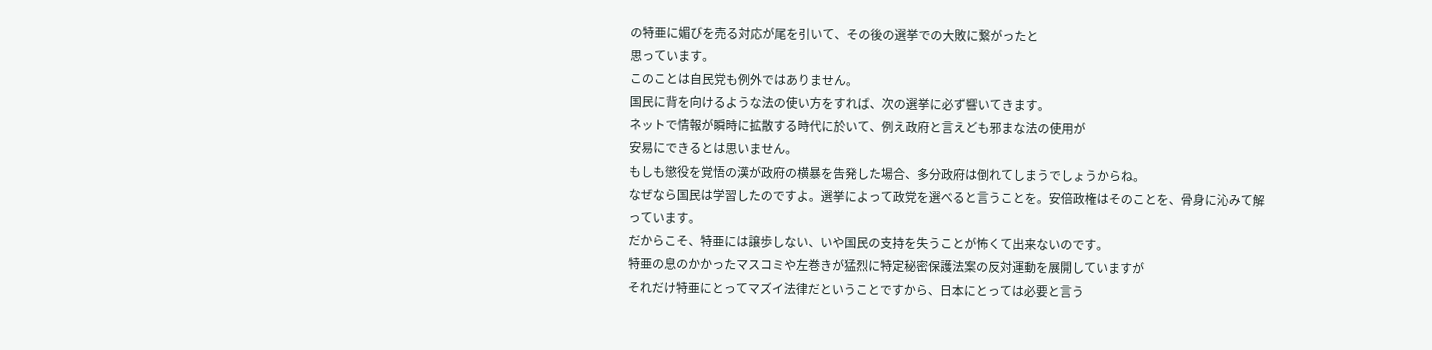の特亜に媚びを売る対応が尾を引いて、その後の選挙での大敗に繋がったと
思っています。
このことは自民党も例外ではありません。
国民に背を向けるような法の使い方をすれば、次の選挙に必ず響いてきます。
ネットで情報が瞬時に拡散する時代に於いて、例え政府と言えども邪まな法の使用が
安易にできるとは思いません。
もしも懲役を覚悟の漢が政府の横暴を告発した場合、多分政府は倒れてしまうでしょうからね。
なぜなら国民は学習したのですよ。選挙によって政党を選べると言うことを。安倍政権はそのことを、骨身に沁みて解っています。
だからこそ、特亜には譲歩しない、いや国民の支持を失うことが怖くて出来ないのです。
特亜の息のかかったマスコミや左巻きが猛烈に特定秘密保護法案の反対運動を展開していますが
それだけ特亜にとってマズイ法律だということですから、日本にとっては必要と言う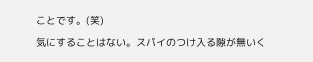ことです。(笑)
気にすることはない。スパイのつけ入る隙が無いく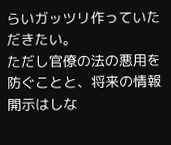らいガッツリ作っていただきたい。
ただし官僚の法の悪用を防ぐことと、将来の情報開示はしな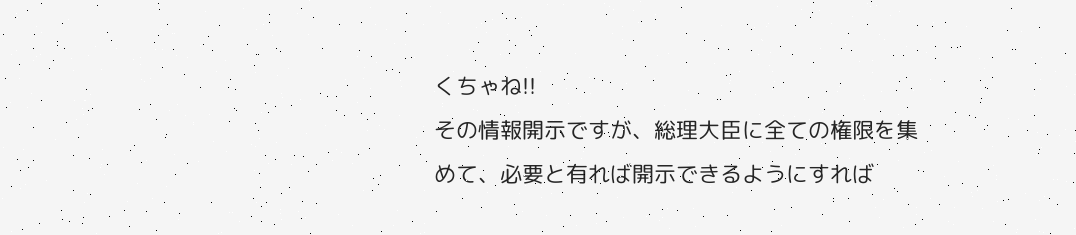くちゃね!!
その情報開示ですが、総理大臣に全ての権限を集めて、必要と有れば開示できるようにすれば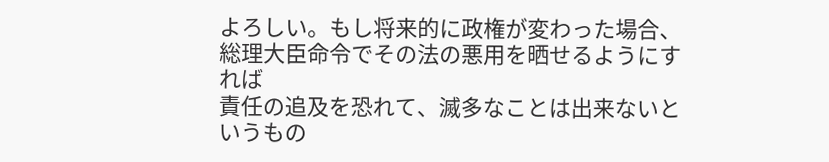よろしい。もし将来的に政権が変わった場合、総理大臣命令でその法の悪用を晒せるようにすれば
責任の追及を恐れて、滅多なことは出来ないというもの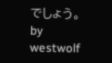でしょう。
by westwolf